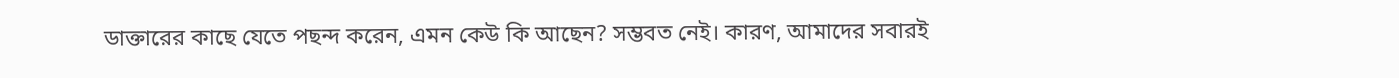ডাক্তারের কাছে যেতে পছন্দ করেন, এমন কেউ কি আছেন? সম্ভবত নেই। কারণ, আমাদের সবারই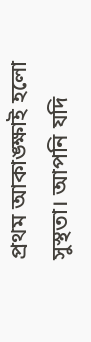প্রথম আকাঙ্ক্ষাই হলো সুস্থতা। আপনি যদি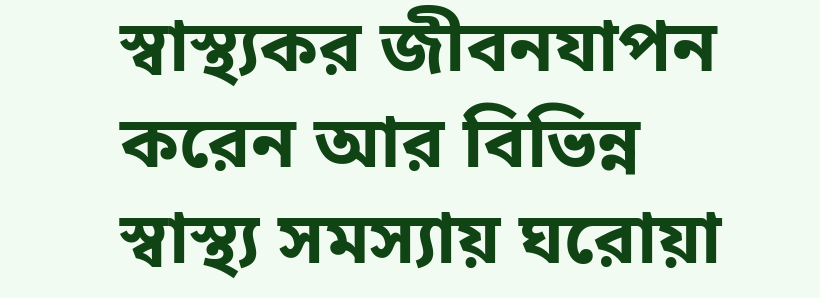স্বাস্থ্যকর জীবনযাপন করেন আর বিভিন্ন স্বাস্থ্য সমস্যায় ঘরোয়া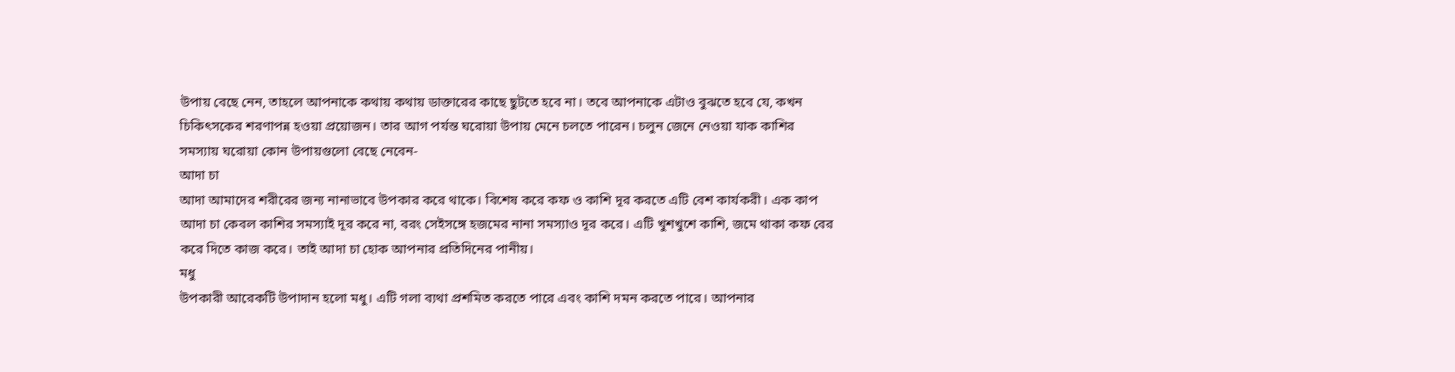উপায় বেছে নেন, তাহলে আপনাকে কথায় কথায় ডাক্তারের কাছে ছুটতে হবে না। তবে আপনাকে এটাও বুঝতে হবে যে, কখন চিকিৎসকের শরণাপন্ন হওয়া প্রয়োজন। তার আগ পর্যন্ত ঘরোয়া উপায় মেনে চলতে পারেন। চলুন জেনে নেওয়া যাক কাশির সমস্যায় ঘরোয়া কোন উপায়গুলো বেছে নেবেন-
আদা চা
আদা আমাদের শরীরের জন্য নানাভাবে উপকার করে থাকে। বিশেষ করে কফ ও কাশি দূর করতে এটি বেশ কার্যকরী। এক কাপ আদা চা কেবল কাশির সমস্যাই দূর করে না, বরং সেইসঙ্গে হজমের নানা সমস্যাও দূর করে। এটি খুশখুশে কাশি, জমে থাকা কফ বের করে দিতে কাজ করে। তাই আদা চা হোক আপনার প্রতিদিনের পানীয়।
মধু
উপকারী আরেকটি উপাদান হলো মধু। এটি গলা ব্যথা প্রশমিত করতে পারে এবং কাশি দমন করতে পারে। আপনার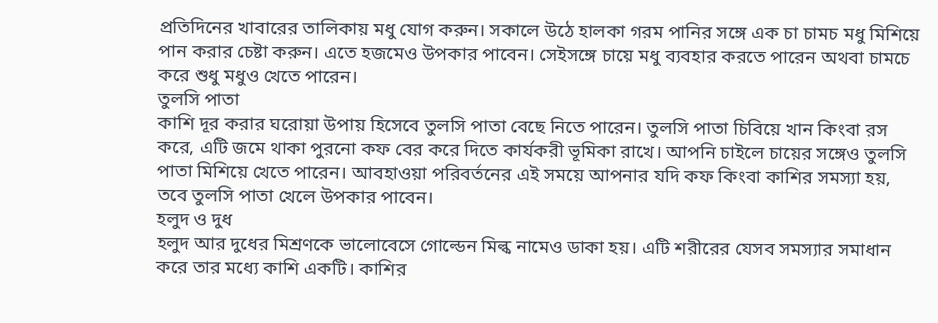প্রতিদিনের খাবারের তালিকায় মধু যোগ করুন। সকালে উঠে হালকা গরম পানির সঙ্গে এক চা চামচ মধু মিশিয়ে পান করার চেষ্টা করুন। এতে হজমেও উপকার পাবেন। সেইসঙ্গে চায়ে মধু ব্যবহার করতে পারেন অথবা চামচে করে শুধু মধুও খেতে পারেন।
তুলসি পাতা
কাশি দূর করার ঘরোয়া উপায় হিসেবে তুলসি পাতা বেছে নিতে পারেন। তুলসি পাতা চিবিয়ে খান কিংবা রস করে, এটি জমে থাকা পুরনো কফ বের করে দিতে কার্যকরী ভূমিকা রাখে। আপনি চাইলে চায়ের সঙ্গেও তুলসি পাতা মিশিয়ে খেতে পারেন। আবহাওয়া পরিবর্তনের এই সময়ে আপনার যদি কফ কিংবা কাশির সমস্যা হয়, তবে তুলসি পাতা খেলে উপকার পাবেন।
হলুদ ও দুধ
হলুদ আর দুধের মিশ্রণকে ভালোবেসে গোল্ডেন মিল্ক নামেও ডাকা হয়। এটি শরীরের যেসব সমস্যার সমাধান করে তার মধ্যে কাশি একটি। কাশির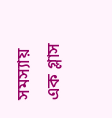সমস্যায় এক গ্লাস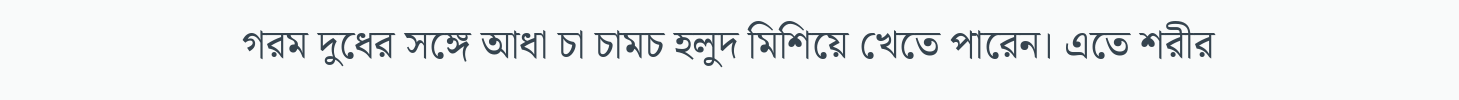গরম দুধের সঙ্গে আধা চা চামচ হলুদ মিশিয়ে খেতে পারেন। এতে শরীর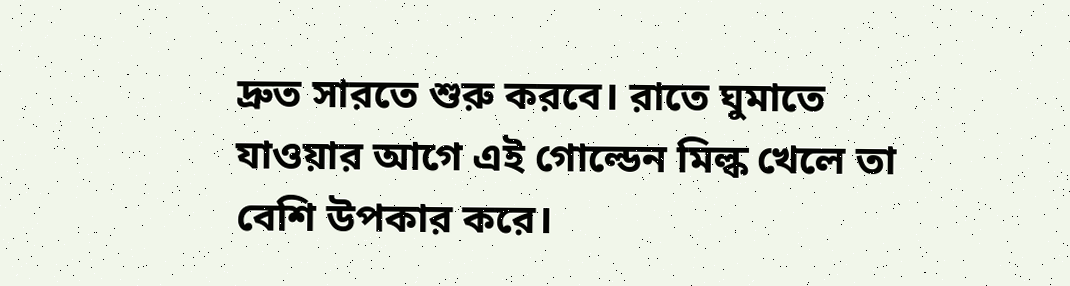দ্রুত সারতে শুরু করবে। রাতে ঘুমাতে যাওয়ার আগে এই গোল্ডেন মিল্ক খেলে তা বেশি উপকার করে।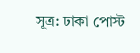সূত্র: ঢাকা পোস্ট